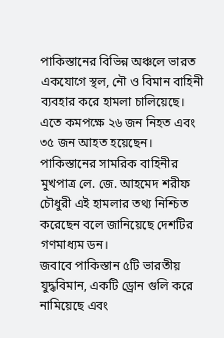পাকিস্তানের বিভিন্ন অঞ্চলে ভারত একযোগে স্থল, নৌ ও বিমান বাহিনী ব্যবহার করে হামলা চালিয়েছে। এতে কমপক্ষে ২৬ জন নিহত এবং ৩৫ জন আহত হয়েছেন। পাকিস্তানের সামরিক বাহিনীর মুখপাত্র লে. জে. আহমেদ শরীফ চৌধুরী এই হামলার তথ্য নিশ্চিত করেছেন বলে জানিয়েছে দেশটির গণমাধ্যম ডন।
জবাবে পাকিস্তান ৫টি ভারতীয় যুদ্ধবিমান, একটি ড্রোন গুলি করে নামিয়েছে এবং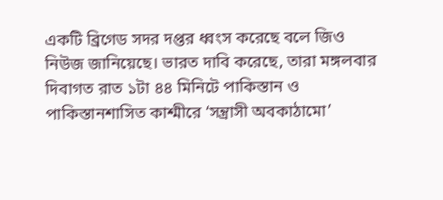একটি ব্রিগেড সদর দপ্তর ধ্বংস করেছে বলে জিও নিউজ জানিয়েছে। ভারত দাবি করেছে, তারা মঙ্গলবার দিবাগত রাত ১টা ৪৪ মিনিটে পাকিস্তান ও পাকিস্তানশাসিত কাশ্মীরে ‘সন্ত্রাসী অবকাঠামো’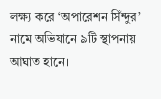লক্ষ্য করে ‘অপারেশন সিঁন্দুর’ নামে অভিযানে ৯টি স্থাপনায় আঘাত হানে।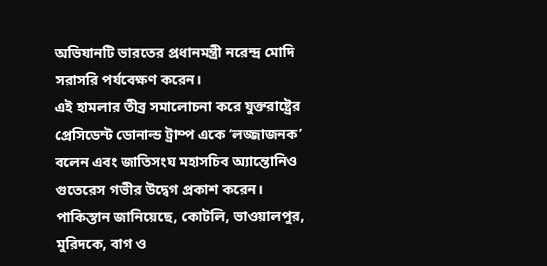অভিযানটি ভারতের প্রধানমন্ত্রী নরেন্দ্র মোদি সরাসরি পর্যবেক্ষণ করেন।
এই হামলার তীব্র সমালোচনা করে যুক্তরাষ্ট্রের প্রেসিডেন্ট ডোনাল্ড ট্রাম্প একে ‘লজ্জাজনক’ বলেন এবং জাতিসংঘ মহাসচিব অ্যান্তোনিও গুতেরেস গভীর উদ্বেগ প্রকাশ করেন।
পাকিস্তান জানিয়েছে, কোটলি, ভাওয়ালপুর, মুরিদকে, বাগ ও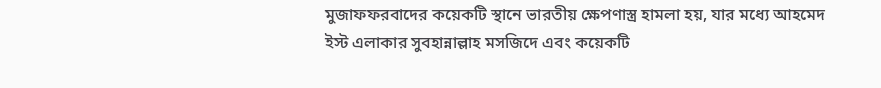মুজাফফরবাদের কয়েকটি স্থানে ভারতীয় ক্ষেপণাস্ত্র হামলা হয়, যার মধ্যে আহমেদ ইস্ট এলাকার সুবহান্নাল্লাহ মসজিদে এবং কয়েকটি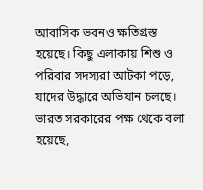আবাসিক ভবনও ক্ষতিগ্রস্ত হয়েছে। কিছু এলাকায় শিশু ও পরিবার সদস্যরা আটকা পড়ে, যাদের উদ্ধারে অভিযান চলছে।
ভারত সরকারের পক্ষ থেকে বলা হয়েছে,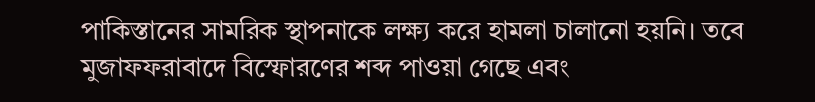পাকিস্তানের সামরিক স্থাপনাকে লক্ষ্য করে হামলা চালানো হয়নি। তবে মুজাফফরাবাদে বিস্ফোরণের শব্দ পাওয়া গেছে এবং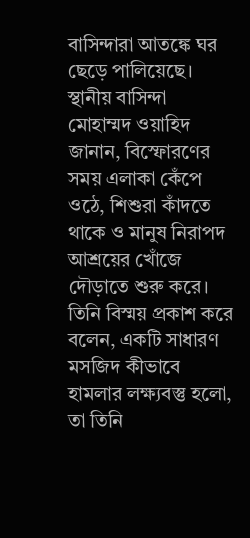বাসিন্দারা আতঙ্কে ঘর ছেড়ে পালিয়েছে। স্থানীয় বাসিন্দা মোহাম্মদ ওয়াহিদ জানান, বিস্ফোরণের সময় এলাকা কেঁপে ওঠে, শিশুরা কাঁদতে থাকে ও মানুষ নিরাপদ আশ্রয়ের খোঁজে দৌড়াতে শুরু করে।
তিনি বিস্ময় প্রকাশ করে বলেন, একটি সাধারণ মসজিদ কীভাবে হামলার লক্ষ্যবস্তু হলো, তা তিনি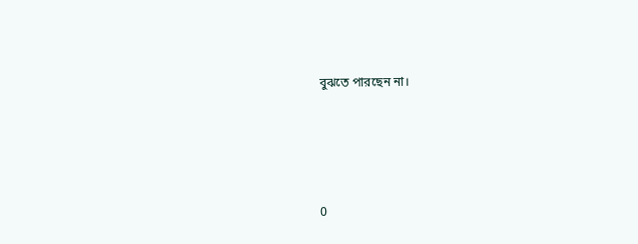বুঝতে পারছেন না।




0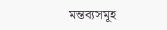মন্তব্যসমূহ